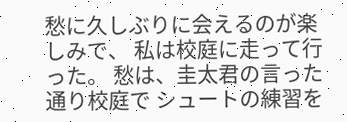愁に久しぶりに会えるのが楽しみで、 私は校庭に走って行った。 愁は、圭太君の言った通り校庭で シュートの練習を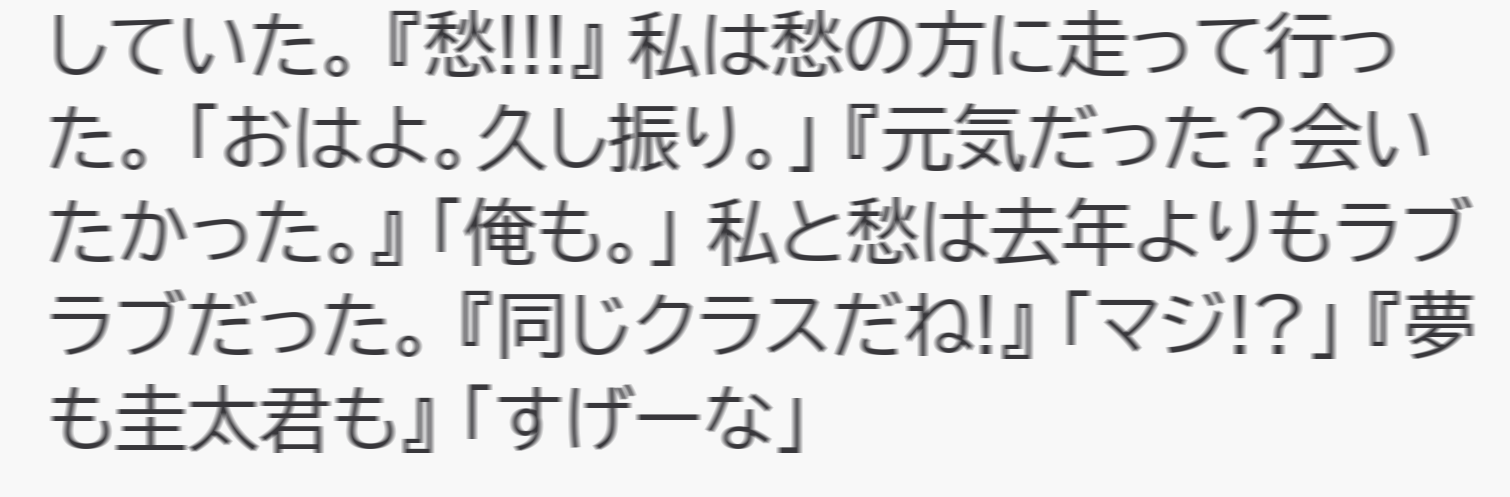していた。 『愁!!!』 私は愁の方に走って行った。 「おはよ。久し振り。」 『元気だった?会いたかった。』 「俺も。」 私と愁は去年よりもラブラブだった。 『同じクラスだね!』 「マジ!?」 『夢も圭太君も』 「すげーな」